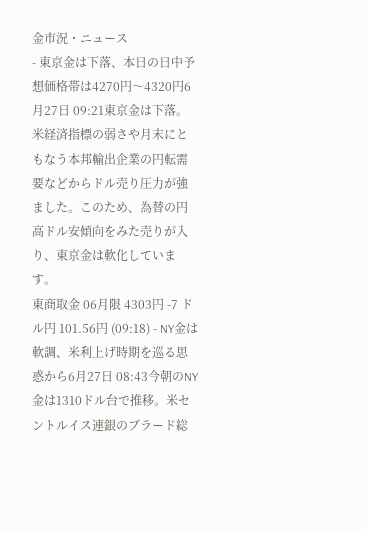金市況・ニュース
- 東京金は下落、本日の日中予想価格帯は4270円〜4320円6月27日 09:21東京金は下落。米経済指標の弱さや月末にともなう本邦輸出企業の円転需要などからドル売り圧力が強ました。このため、為替の円高ドル安傾向をみた売りが入り、東京金は軟化しています。
東商取金 06月限 4303円 -7 ドル円 101.56円 (09:18) - NY金は軟調、米利上げ時期を巡る思惑から6月27日 08:43今朝のNY金は1310ドル台で推移。米セントルイス連銀のブラード総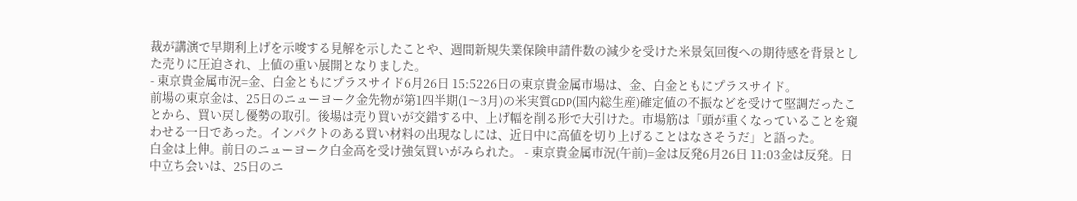裁が講演で早期利上げを示唆する見解を示したことや、週間新規失業保険申請件数の減少を受けた米景気回復への期待感を背景とした売りに圧迫され、上値の重い展開となりました。
- 東京貴金属市況=金、白金ともにプラスサイド6月26日 15:5226日の東京貴金属市場は、金、白金ともにプラスサイド。
前場の東京金は、25日のニューヨーク金先物が第1四半期(1〜3月)の米実質GDP(国内総生産)確定値の不振などを受けて堅調だったことから、買い戻し優勢の取引。後場は売り買いが交錯する中、上げ幅を削る形で大引けた。市場筋は「頭が重くなっていることを窺わせる一日であった。インパクトのある買い材料の出現なしには、近日中に高値を切り上げることはなさそうだ」と語った。
白金は上伸。前日のニューヨーク白金高を受け強気買いがみられた。 - 東京貴金属市況(午前)=金は反発6月26日 11:03金は反発。日中立ち会いは、25日のニ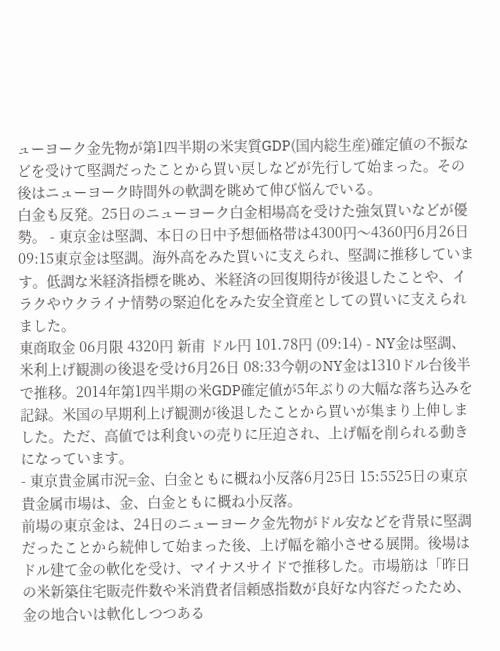ューヨーク金先物が第1四半期の米実質GDP(国内総生産)確定値の不振などを受けて堅調だったことから買い戻しなどが先行して始まった。その後はニューヨーク時間外の軟調を眺めて伸び悩んでいる。
白金も反発。25日のニューヨーク白金相場高を受けた強気買いなどが優勢。 - 東京金は堅調、本日の日中予想価格帯は4300円〜4360円6月26日 09:15東京金は堅調。海外高をみた買いに支えられ、堅調に推移しています。低調な米経済指標を眺め、米経済の回復期待が後退したことや、イラクやウクライナ情勢の緊迫化をみた安全資産としての買いに支えられました。
東商取金 06月限 4320円 新甫 ドル円 101.78円 (09:14) - NY金は堅調、米利上げ観測の後退を受け6月26日 08:33今朝のNY金は1310ドル台後半で推移。2014年第1四半期の米GDP確定値が5年ぶりの大幅な落ち込みを記録。米国の早期利上げ観測が後退したことから買いが集まり上伸しました。ただ、高値では利食いの売りに圧迫され、上げ幅を削られる動きになっています。
- 東京貴金属市況=金、白金ともに概ね小反落6月25日 15:5525日の東京貴金属市場は、金、白金ともに概ね小反落。
前場の東京金は、24日のニューヨーク金先物がドル安などを背景に堅調だったことから続伸して始まった後、上げ幅を縮小させる展開。後場はドル建て金の軟化を受け、マイナスサイドで推移した。市場筋は「昨日の米新築住宅販売件数や米消費者信頼感指数が良好な内容だったため、金の地合いは軟化しつつある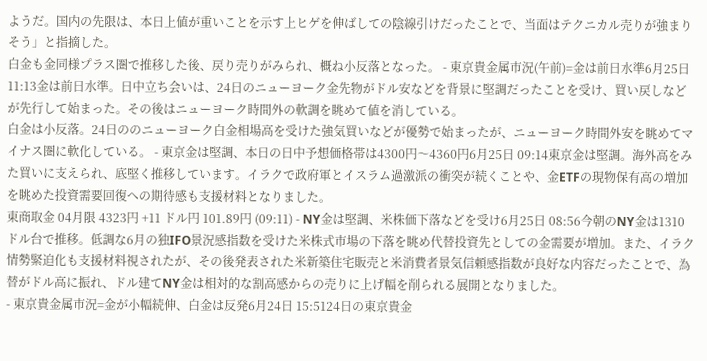ようだ。国内の先限は、本日上値が重いことを示す上ヒゲを伸ばしての陰線引けだったことで、当面はテクニカル売りが強まりそう」と指摘した。
白金も金同様プラス圏で推移した後、戻り売りがみられ、概ね小反落となった。 - 東京貴金属市況(午前)=金は前日水準6月25日 11:13金は前日水準。日中立ち会いは、24日のニューヨーク金先物がドル安などを背景に堅調だったことを受け、買い戻しなどが先行して始まった。その後はニューヨーク時間外の軟調を眺めて値を消している。
白金は小反落。24日ののニューヨーク白金相場高を受けた強気買いなどが優勢で始まったが、ニューヨーク時間外安を眺めてマイナス圏に軟化している。 - 東京金は堅調、本日の日中予想価格帯は4300円〜4360円6月25日 09:14東京金は堅調。海外高をみた買いに支えられ、底堅く推移しています。イラクで政府軍とイスラム過激派の衝突が続くことや、金ETFの現物保有高の増加を眺めた投資需要回復への期待感も支援材料となりました。
東商取金 04月限 4323円 +11 ドル円 101.89円 (09:11) - NY金は堅調、米株価下落などを受け6月25日 08:56今朝のNY金は1310ドル台で推移。低調な6月の独IFO景況感指数を受けた米株式市場の下落を眺め代替投資先としての金需要が増加。また、イラク情勢緊迫化も支援材料視されたが、その後発表された米新築住宅販売と米消費者景気信頼感指数が良好な内容だったことで、為替がドル高に振れ、ドル建てNY金は相対的な割高感からの売りに上げ幅を削られる展開となりました。
- 東京貴金属市況=金が小幅続伸、白金は反発6月24日 15:5124日の東京貴金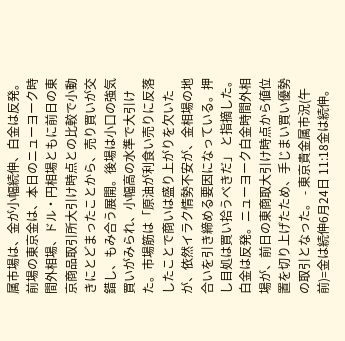属市場は、金が小幅続伸、白金は反発。
前場の東京金は、本日のニューヨーク時間外相場、ドル・円相場ともに前日の東京商品取引所大引け時点との比較で小動きにとどまったことから、売り買いが交錯し、もみ合う展開。後場は小口の強気買いがみられ、小幅高の水準で大引けた。市場筋は「原油が利食い売りに反落したことで商いは盛り上がりを欠いたが、依然イラク情勢不安が、金相場の地合いを引き締める要因になっている。押し目処は買い拾うべきだ」 と指摘した。
白金は反発。ニューヨーク白金時間外相場が、前日の東商取大引け時点から値位置を切り上げたため、手じまい買い優勢の取引となった。 - 東京貴金属市況(午前)=金は続伸6月24日 11:18金は続伸。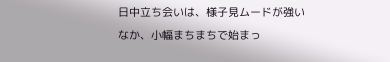日中立ち会いは、様子見ムードが強いなか、小幅まちまちで始まっ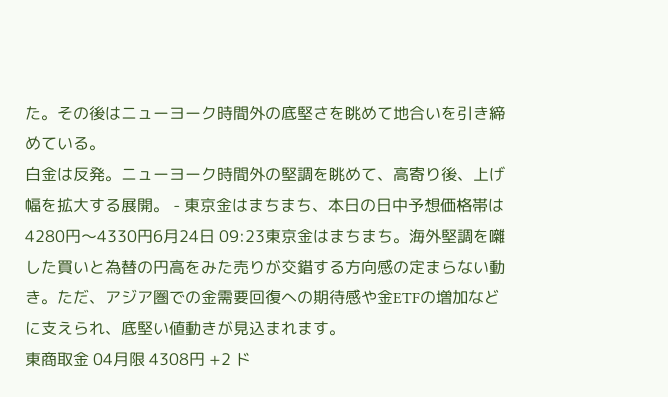た。その後はニューヨーク時間外の底堅さを眺めて地合いを引き締めている。
白金は反発。ニューヨーク時間外の堅調を眺めて、高寄り後、上げ幅を拡大する展開。 - 東京金はまちまち、本日の日中予想価格帯は4280円〜4330円6月24日 09:23東京金はまちまち。海外堅調を囃した買いと為替の円高をみた売りが交錯する方向感の定まらない動き。ただ、アジア圏での金需要回復への期待感や金ETFの増加などに支えられ、底堅い値動きが見込まれます。
東商取金 04月限 4308円 +2 ド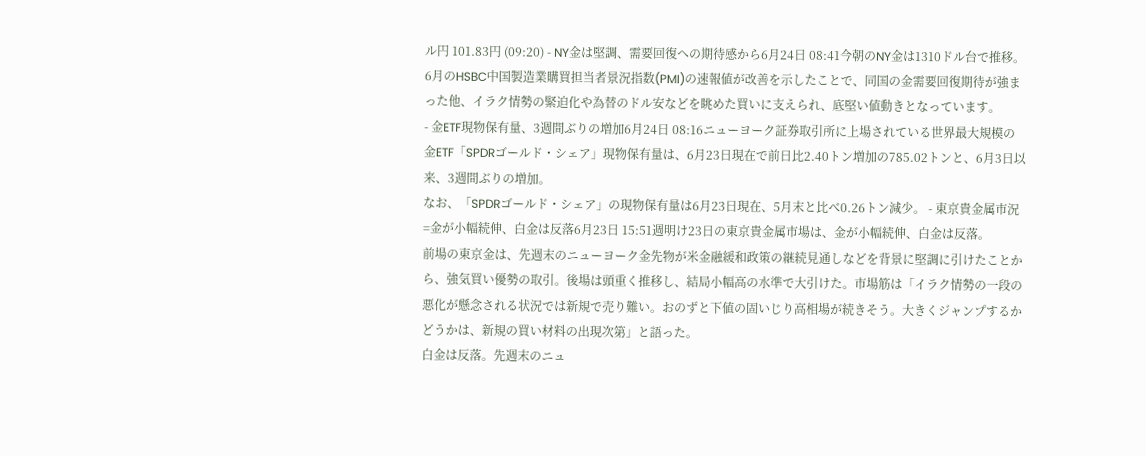ル円 101.83円 (09:20) - NY金は堅調、需要回復への期待感から6月24日 08:41今朝のNY金は1310ドル台で推移。6月のHSBC中国製造業購買担当者景況指数(PMI)の速報値が改善を示したことで、同国の金需要回復期待が強まった他、イラク情勢の緊迫化や為替のドル安などを眺めた買いに支えられ、底堅い値動きとなっています。
- 金ETF現物保有量、3週間ぶりの増加6月24日 08:16ニューヨーク証券取引所に上場されている世界最大規模の金ETF「SPDRゴールド・シェア」現物保有量は、6月23日現在で前日比2.40トン増加の785.02トンと、6月3日以来、3週間ぶりの増加。
なお、「SPDRゴールド・シェア」の現物保有量は6月23日現在、5月末と比べ0.26トン減少。 - 東京貴金属市況=金が小幅続伸、白金は反落6月23日 15:51週明け23日の東京貴金属市場は、金が小幅続伸、白金は反落。
前場の東京金は、先週末のニューヨーク金先物が米金融緩和政策の継続見通しなどを背景に堅調に引けたことから、強気買い優勢の取引。後場は頭重く推移し、結局小幅高の水準で大引けた。市場筋は「イラク情勢の一段の悪化が懸念される状況では新規で売り難い。おのずと下値の固いじり高相場が続きそう。大きくジャンプするかどうかは、新規の買い材料の出現次第」と語った。
白金は反落。先週末のニュ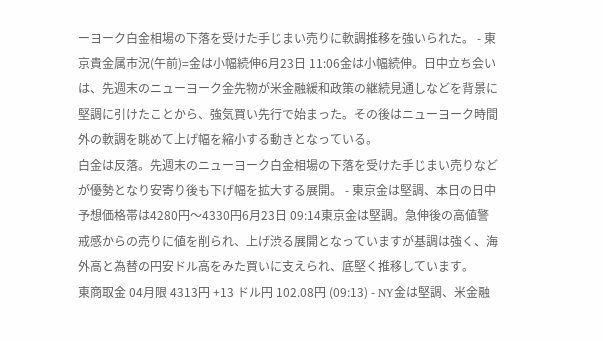ーヨーク白金相場の下落を受けた手じまい売りに軟調推移を強いられた。 - 東京貴金属市況(午前)=金は小幅続伸6月23日 11:06金は小幅続伸。日中立ち会いは、先週末のニューヨーク金先物が米金融緩和政策の継続見通しなどを背景に堅調に引けたことから、強気買い先行で始まった。その後はニューヨーク時間外の軟調を眺めて上げ幅を縮小する動きとなっている。
白金は反落。先週末のニューヨーク白金相場の下落を受けた手じまい売りなどが優勢となり安寄り後も下げ幅を拡大する展開。 - 東京金は堅調、本日の日中予想価格帯は4280円〜4330円6月23日 09:14東京金は堅調。急伸後の高値警戒感からの売りに値を削られ、上げ渋る展開となっていますが基調は強く、海外高と為替の円安ドル高をみた買いに支えられ、底堅く推移しています。
東商取金 04月限 4313円 +13 ドル円 102.08円 (09:13) - NY金は堅調、米金融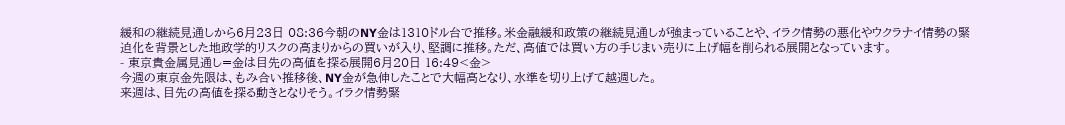緩和の継続見通しから6月23日 08:36今朝のNY金は1310ドル台で推移。米金融緩和政策の継続見通しが強まっていることや、イラク情勢の悪化やウクラナイ情勢の緊迫化を背景とした地政学的リスクの高まりからの買いが入り、堅調に推移。ただ、高値では買い方の手じまい売りに上げ幅を削られる展開となっています。
- 東京貴金属見通し=金は目先の高値を探る展開6月20日 16:49<金>
今週の東京金先限は、もみ合い推移後、NY金が急伸したことで大幅高となり、水準を切り上げて越週した。
来週は、目先の高値を探る動きとなりそう。イラク情勢緊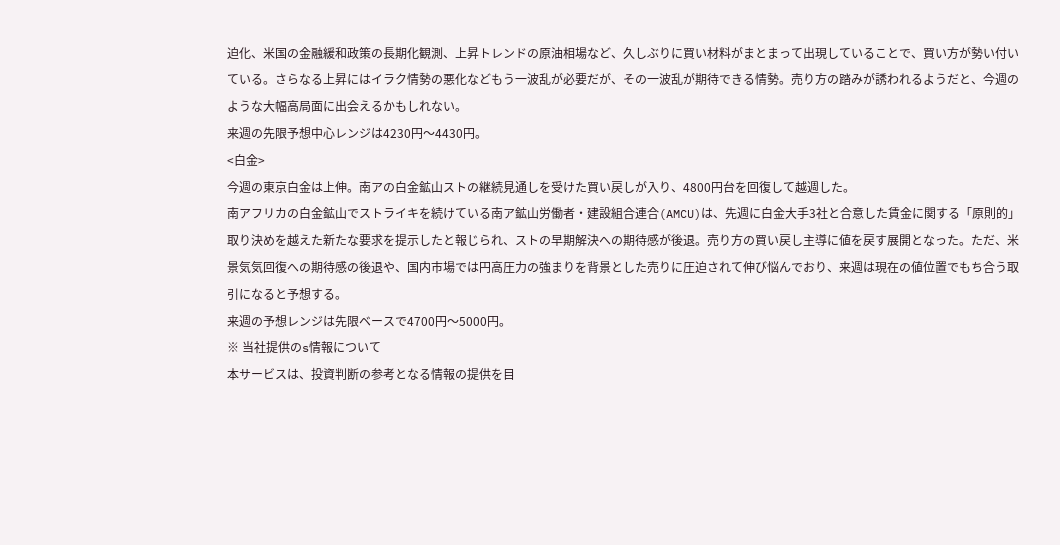迫化、米国の金融緩和政策の長期化観測、上昇トレンドの原油相場など、久しぶりに買い材料がまとまって出現していることで、買い方が勢い付いている。さらなる上昇にはイラク情勢の悪化などもう一波乱が必要だが、その一波乱が期待できる情勢。売り方の踏みが誘われるようだと、今週のような大幅高局面に出会えるかもしれない。
来週の先限予想中心レンジは4230円〜4430円。
<白金>
今週の東京白金は上伸。南アの白金鉱山ストの継続見通しを受けた買い戻しが入り、4800円台を回復して越週した。
南アフリカの白金鉱山でストライキを続けている南ア鉱山労働者・建設組合連合(AMCU)は、先週に白金大手3社と合意した賃金に関する「原則的」取り決めを越えた新たな要求を提示したと報じられ、ストの早期解決への期待感が後退。売り方の買い戻し主導に値を戻す展開となった。ただ、米景気気回復への期待感の後退や、国内市場では円高圧力の強まりを背景とした売りに圧迫されて伸び悩んでおり、来週は現在の値位置でもち合う取引になると予想する。
来週の予想レンジは先限ベースで4700円〜5000円。
※ 当社提供のs情報について
本サービスは、投資判断の参考となる情報の提供を目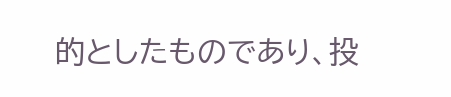的としたものであり、投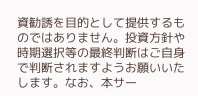資勧誘を目的として提供するものではありません。投資方針や時期選択等の最終判断はご自身で判断されますようお願いいたします。なお、本サー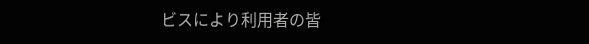ビスにより利用者の皆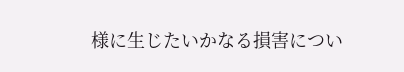様に生じたいかなる損害につい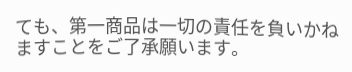ても、第一商品は一切の責任を負いかねますことをご了承願います。